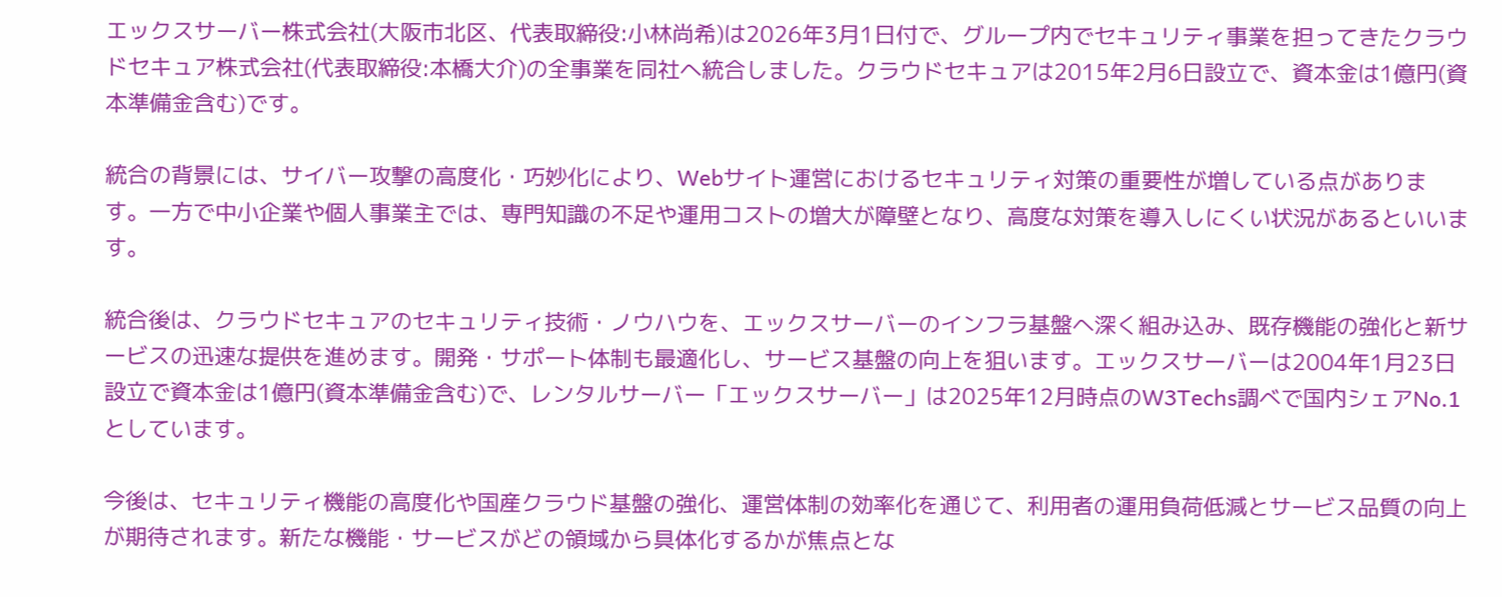エックスサーバー株式会社(大阪市北区、代表取締役:小林尚希)は2026年3月1日付で、グループ内でセキュリティ事業を担ってきたクラウドセキュア株式会社(代表取締役:本橋大介)の全事業を同社へ統合しました。クラウドセキュアは2015年2月6日設立で、資本金は1億円(資本準備金含む)です。

統合の背景には、サイバー攻撃の高度化・巧妙化により、Webサイト運営におけるセキュリティ対策の重要性が増している点があります。一方で中小企業や個人事業主では、専門知識の不足や運用コストの増大が障壁となり、高度な対策を導入しにくい状況があるといいます。

統合後は、クラウドセキュアのセキュリティ技術・ノウハウを、エックスサーバーのインフラ基盤へ深く組み込み、既存機能の強化と新サービスの迅速な提供を進めます。開発・サポート体制も最適化し、サービス基盤の向上を狙います。エックスサーバーは2004年1月23日設立で資本金は1億円(資本準備金含む)で、レンタルサーバー「エックスサーバー」は2025年12月時点のW3Techs調べで国内シェアNo.1としています。

今後は、セキュリティ機能の高度化や国産クラウド基盤の強化、運営体制の効率化を通じて、利用者の運用負荷低減とサービス品質の向上が期待されます。新たな機能・サービスがどの領域から具体化するかが焦点とな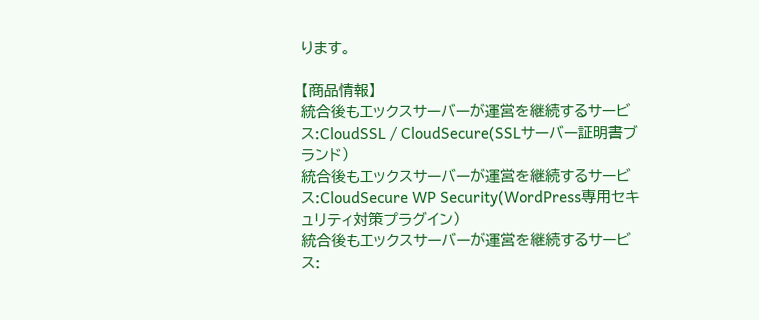ります。

【商品情報】
統合後もエックスサーバーが運営を継続するサービス:CloudSSL / CloudSecure(SSLサーバー証明書ブランド)
統合後もエックスサーバーが運営を継続するサービス:CloudSecure WP Security(WordPress専用セキュリティ対策プラグイン)
統合後もエックスサーバーが運営を継続するサービス: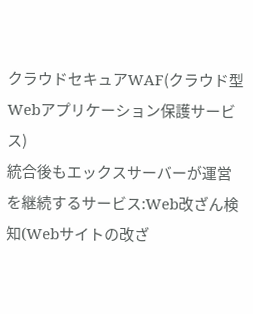クラウドセキュアWAF(クラウド型Webアプリケーション保護サービス)
統合後もエックスサーバーが運営を継続するサービス:Web改ざん検知(Webサイトの改ざ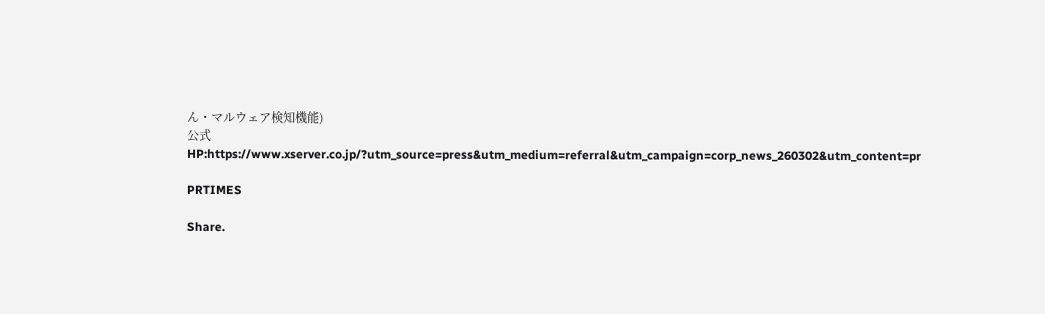ん・マルウェア検知機能)
公式HP:https://www.xserver.co.jp/?utm_source=press&utm_medium=referral&utm_campaign=corp_news_260302&utm_content=pr

PRTIMES

Share.